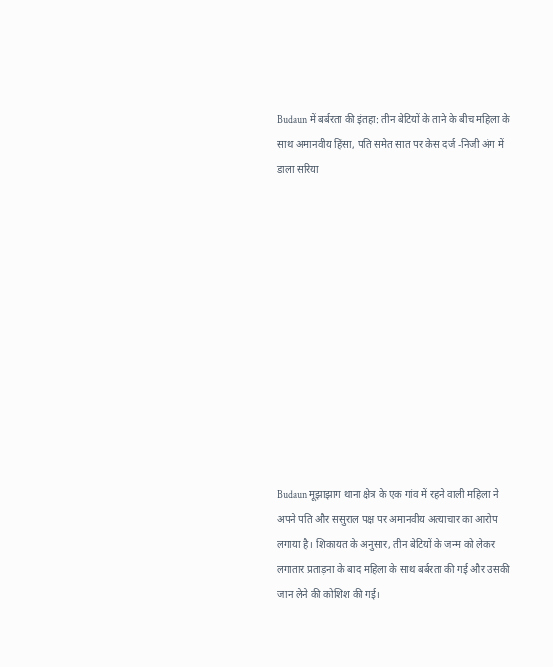Budaun में बर्बरता की इंतहा: तीन बेटियों के ताने के बीच महिला के साथ अमानवीय हिंसा, पति समेत सात पर केस दर्ज -निजी अंग में डाला सरिया












Budaun मूझाझाग थाना क्षेत्र के एक गांव में रहने वाली महिला ने अपने पति और ससुराल पक्ष पर अमानवीय अत्याचार का आरोप लगाया है। शिकायत के अनुसार, तीन बेटियों के जन्म को लेकर लगातार प्रताड़ना के बाद महिला के साथ बर्बरता की गई और उसकी जान लेने की कोशिश की गई।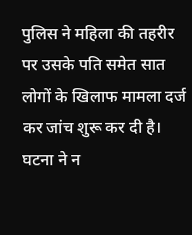पुलिस ने महिला की तहरीर पर उसके पति समेत सात लोगों के खिलाफ मामला दर्ज कर जांच शुरू कर दी है। घटना ने न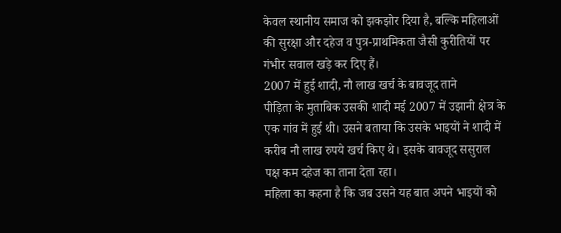केवल स्थानीय समाज को झकझोर दिया है, बल्कि महिलाओं की सुरक्षा और दहेज व पुत्र-प्राथमिकता जैसी कुरीतियों पर गंभीर सवाल खड़े कर दिए हैं।
2007 में हुई शादी, नौ लाख खर्च के बावजूद ताने
पीड़िता के मुताबिक उसकी शादी मई 2007 में उझानी क्षेत्र के एक गांव में हुई थी। उसने बताया कि उसके भाइयों ने शादी में करीब नौ लाख रुपये खर्च किए थे। इसके बावजूद ससुराल पक्ष कम दहेज का ताना देता रहा।
महिला का कहना है कि जब उसने यह बात अपने भाइयों को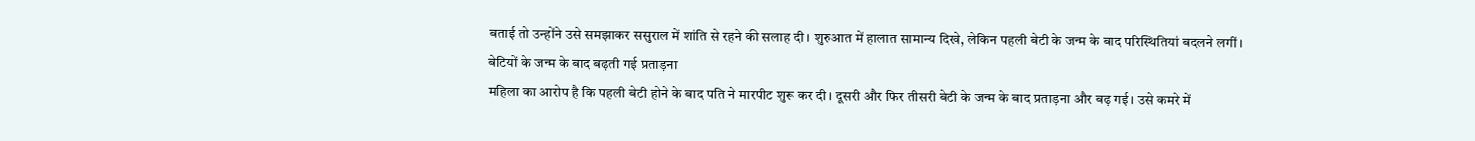बताई तो उन्होंने उसे समझाकर ससुराल में शांति से रहने की सलाह दी। शुरुआत में हालात सामान्य दिखे, लेकिन पहली बेटी के जन्म के बाद परिस्थितियां बदलने लगीं।
बेटियों के जन्म के बाद बढ़ती गई प्रताड़ना
महिला का आरोप है कि पहली बेटी होने के बाद पति ने मारपीट शुरू कर दी। दूसरी और फिर तीसरी बेटी के जन्म के बाद प्रताड़ना और बढ़ गई। उसे कमरे में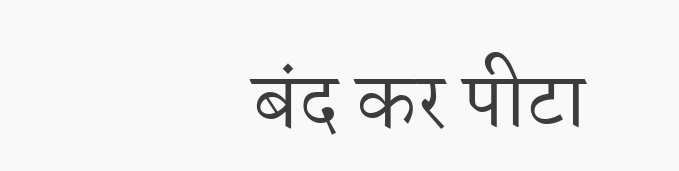बंद कर पीटा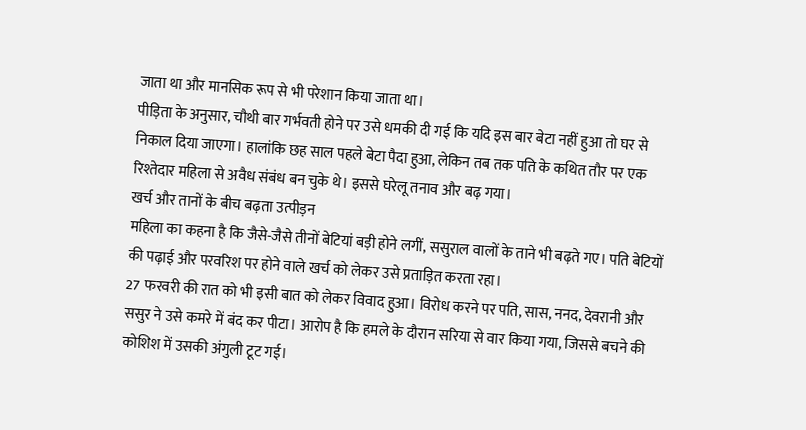जाता था और मानसिक रूप से भी परेशान किया जाता था।
पीड़िता के अनुसार, चौथी बार गर्भवती होने पर उसे धमकी दी गई कि यदि इस बार बेटा नहीं हुआ तो घर से निकाल दिया जाएगा। हालांकि छह साल पहले बेटा पैदा हुआ, लेकिन तब तक पति के कथित तौर पर एक रिश्तेदार महिला से अवैध संबंध बन चुके थे। इससे घरेलू तनाव और बढ़ गया।
खर्च और तानों के बीच बढ़ता उत्पीड़न
महिला का कहना है कि जैसे-जैसे तीनों बेटियां बड़ी होने लगीं, ससुराल वालों के ताने भी बढ़ते गए। पति बेटियों की पढ़ाई और परवरिश पर होने वाले खर्च को लेकर उसे प्रताड़ित करता रहा।
27 फरवरी की रात को भी इसी बात को लेकर विवाद हुआ। विरोध करने पर पति, सास, ननद, देवरानी और ससुर ने उसे कमरे में बंद कर पीटा। आरोप है कि हमले के दौरान सरिया से वार किया गया, जिससे बचने की कोशिश में उसकी अंगुली टूट गई।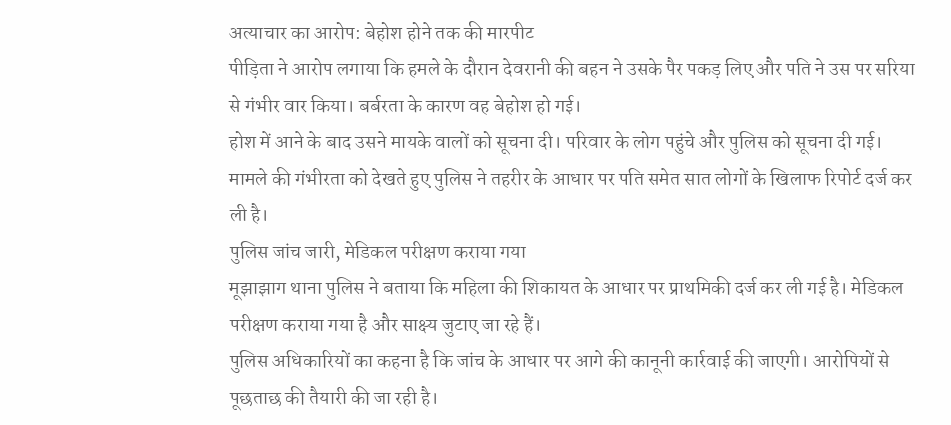अत्याचार का आरोप: बेहोश होने तक की मारपीट
पीड़िता ने आरोप लगाया कि हमले के दौरान देवरानी की बहन ने उसके पैर पकड़ लिए और पति ने उस पर सरिया से गंभीर वार किया। बर्बरता के कारण वह बेहोश हो गई।
होश में आने के बाद उसने मायके वालों को सूचना दी। परिवार के लोग पहुंचे और पुलिस को सूचना दी गई। मामले की गंभीरता को देखते हुए पुलिस ने तहरीर के आधार पर पति समेत सात लोगों के खिलाफ रिपोर्ट दर्ज कर ली है।
पुलिस जांच जारी, मेडिकल परीक्षण कराया गया
मूझाझाग थाना पुलिस ने बताया कि महिला की शिकायत के आधार पर प्राथमिकी दर्ज कर ली गई है। मेडिकल परीक्षण कराया गया है और साक्ष्य जुटाए जा रहे हैं।
पुलिस अधिकारियों का कहना है कि जांच के आधार पर आगे की कानूनी कार्रवाई की जाएगी। आरोपियों से पूछताछ की तैयारी की जा रही है।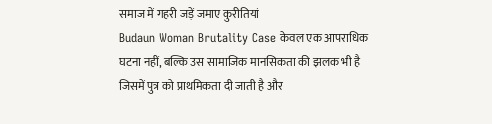समाज में गहरी जड़ें जमाए कुरीतियां
Budaun Woman Brutality Case केवल एक आपराधिक घटना नहीं, बल्कि उस सामाजिक मानसिकता की झलक भी है जिसमें पुत्र को प्राथमिकता दी जाती है और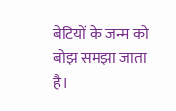बेटियों के जन्म को बोझ समझा जाता है।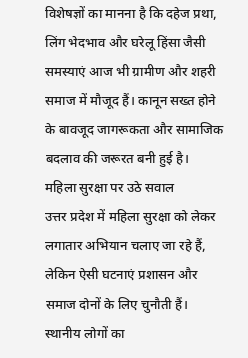विशेषज्ञों का मानना है कि दहेज प्रथा, लिंग भेदभाव और घरेलू हिंसा जैसी समस्याएं आज भी ग्रामीण और शहरी समाज में मौजूद हैं। कानून सख्त होने के बावजूद जागरूकता और सामाजिक बदलाव की जरूरत बनी हुई है।
महिला सुरक्षा पर उठे सवाल
उत्तर प्रदेश में महिला सुरक्षा को लेकर लगातार अभियान चलाए जा रहे हैं, लेकिन ऐसी घटनाएं प्रशासन और समाज दोनों के लिए चुनौती हैं।
स्थानीय लोगों का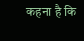कहना है कि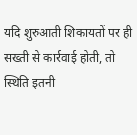यदि शुरुआती शिकायतों पर ही सख्ती से कार्रवाई होती, तो स्थिति इतनी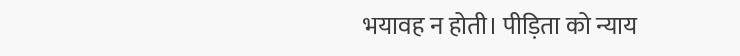भयावह न होती। पीड़िता को न्याय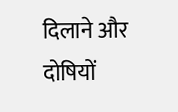दिलाने और दोषियों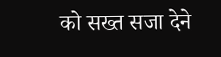को सख्त सजा देने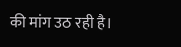की मांग उठ रही है।